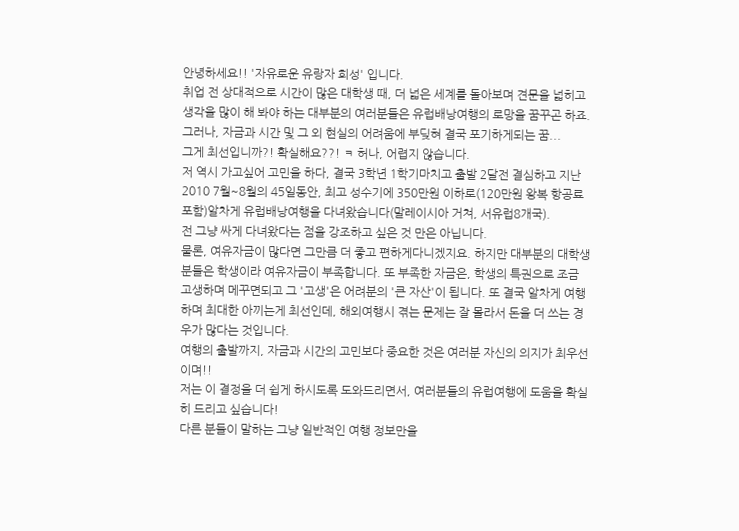안녕하세요!! '자유로운 유랑자 희성' 입니다.
취업 전 상대적으로 시간이 많은 대학생 때, 더 넓은 세계를 돌아보며 견문을 넓히고 생각을 많이 해 봐야 하는 대부분의 여러분들은 유럽배낭여행의 로망을 꿈꾸곤 하죠.
그러나, 자금과 시간 및 그 외 현실의 어려움에 부딪혀 결국 포기하게되는 꿈...
그게 최선입니까?! 확실해요??! ㅋ 허나, 어렵지 않습니다.
저 역시 가고싶어 고민을 하다, 결국 3학년 1학기마치고 출발 2달전 결심하고 지난 2010 7월~8월의 45일동안, 최고 성수기에 350만원 이하로(120만원 왕복 항공료포함)알차게 유럽배낭여행을 다녀왔습니다(말레이시아 거쳐, 서유럽8개국).
전 그냥 싸게 다녀왔다는 점을 강조하고 싶은 것 만은 아닙니다.
물론, 여유자금이 많다면 그만큼 더 좋고 편하게다니겠지요. 하지만 대부분의 대학생분들은 학생이라 여유자금이 부족합니다. 또 부족한 자금은, 학생의 특권으로 조금 고생하며 메꾸면되고 그 '고생'은 어려분의 '큰 자산'이 됩니다. 또 결국 알차게 여행하며 최대한 아끼는게 최선인데, 해외여행시 겪는 문제는 잘 몰라서 돈을 더 쓰는 경우가 많다는 것입니다.
여행의 출발까지, 자금과 시간의 고민보다 중요한 것은 여러분 자신의 의지가 최우선이며!!
저는 이 결정을 더 쉽게 하시도록 도와드리면서, 여러분들의 유럽여행에 도움을 확실히 드리고 싶습니다!
다른 분들이 말하는 그냥 일반적인 여행 정보만을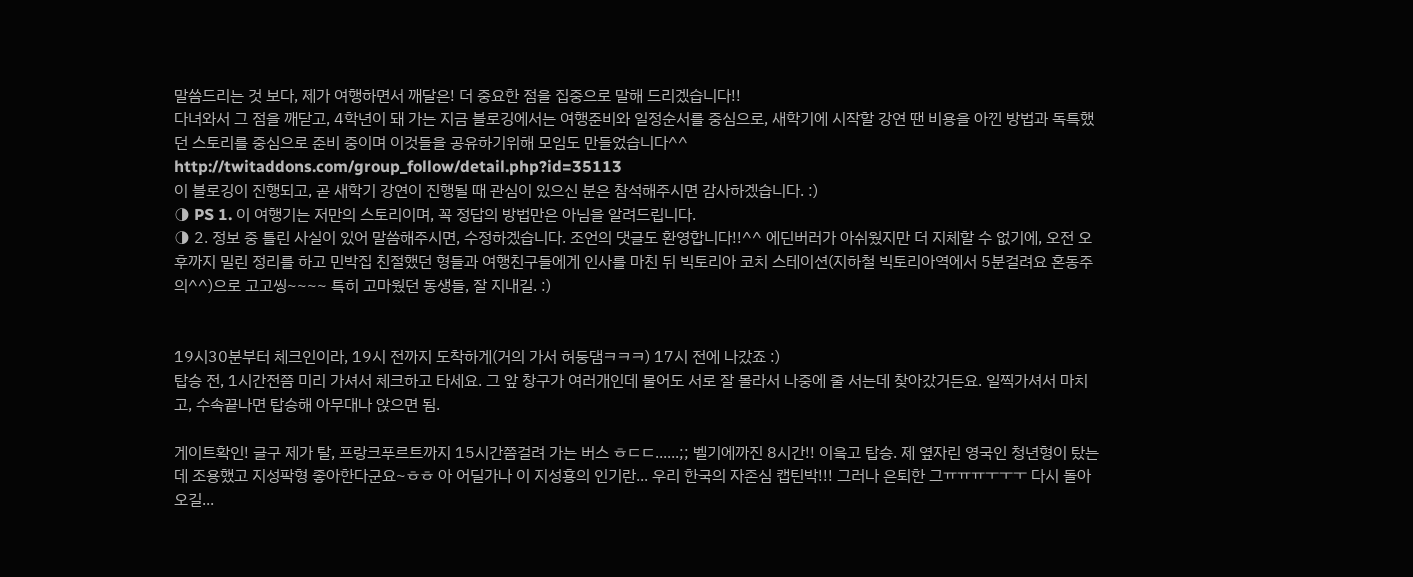말씀드리는 것 보다, 제가 여행하면서 깨달은! 더 중요한 점을 집중으로 말해 드리겠습니다!!
다녀와서 그 점을 깨닫고, 4학년이 돼 가는 지금 블로깅에서는 여행준비와 일정순서를 중심으로, 새학기에 시작할 강연 땐 비용을 아낀 방법과 독특했던 스토리를 중심으로 준비 중이며 이것들을 공유하기위해 모임도 만들었습니다^^ http://twitaddons.com/group_follow/detail.php?id=35113
이 블로깅이 진행되고, 곧 새학기 강연이 진행될 때 관심이 있으신 분은 참석해주시면 감사하겠습니다. :)
◑ PS 1. 이 여행기는 저만의 스토리이며, 꼭 정답의 방법만은 아님을 알려드립니다.
◑ 2. 정보 중 틀린 사실이 있어 말씀해주시면, 수정하겠습니다. 조언의 댓글도 환영합니다!!^^ 에딘버러가 아쉬웠지만 더 지체할 수 없기에, 오전 오후까지 밀린 정리를 하고 민박집 친절했던 형들과 여행친구들에게 인사를 마친 뒤 빅토리아 코치 스테이션(지하철 빅토리아역에서 5분걸려요 혼동주의^^)으로 고고씽~~~~ 특히 고마웠던 동생들, 잘 지내길. :)


19시30분부터 체크인이라, 19시 전까지 도착하게(거의 가서 허둥댐ㅋㅋㅋ) 17시 전에 나갔죠 :)
탑승 전, 1시간전쯤 미리 가셔서 체크하고 타세요. 그 앞 창구가 여러개인데 물어도 서로 잘 몰라서 나중에 줄 서는데 찾아갔거든요. 일찍가셔서 마치고, 수속끝나면 탑승해 아무대나 앉으면 됨.

게이트확인! 글구 제가 탈, 프랑크푸르트까지 15시간쯤걸려 가는 버스 ㅎㄷㄷ......;; 벨기에까진 8시간!! 이읔고 탑승. 제 옆자린 영국인 청년형이 탔는데 조용했고 지성팍형 좋아한다군요~ㅎㅎ 아 어딜가나 이 지성횽의 인기란... 우리 한국의 자존심 캡틴박!!! 그러나 은퇴한 그ㅠㅠㅠㅜㅜㅜ 다시 돌아오길...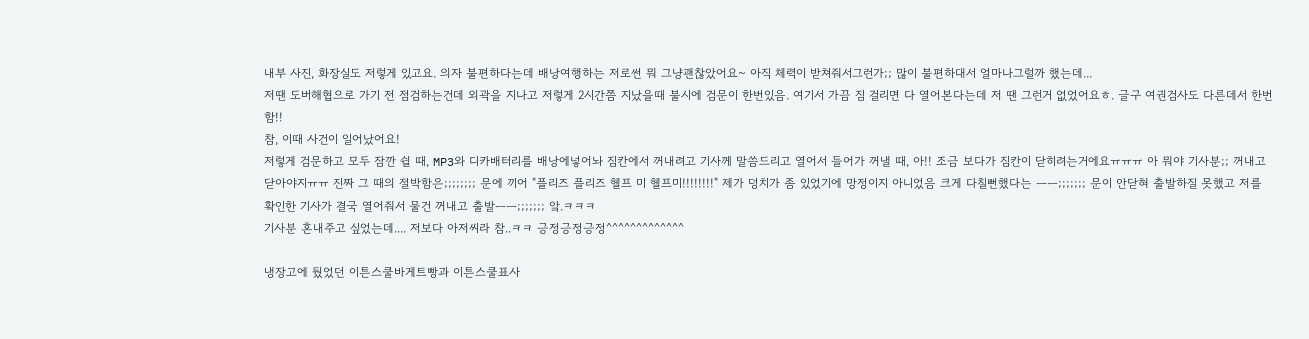내부 사진, 화장실도 저렇게 있고요. 의자 불편하다는데 배낭여행하는 저로썬 뭐 그냥괜찮았어요~ 아직 체력이 받쳐줘서그런가;; 많이 불편하대서 얼마나그럴까 했는데...
저땐 도버해협으로 가기 전 점검하는건데 외곽을 지나고 저렇게 2시간쯤 지났을때 불시에 검문이 한번있음. 여기서 가끔 짐 걸리면 다 열어본다는데 저 땐 그런거 없었어요ㅎ. 글구 여권검사도 다른데서 한번 함!!
참, 이때 사건이 일어났어요!
저렇게 검문하고 모두 잠깐 쉴 때, MP3와 디카배터리를 배낭에넣어놔 짐칸에서 꺼내려고 기사께 말씀드리고 열어서 들어가 꺼낼 때, 아!! 조금 보다가 짐칸이 닫히려는거에요ㅠㅠㅠ 아 뭐야 기사분;; 꺼내고 닫아야지ㅠㅠ 진짜 그 때의 절박함은;;;;;;;; 문에 끼어 "플리즈 플리즈 헬프 미 헬프미!!!!!!!!" 제가 덩치가 좀 있었기에 망정이지 아니었음 크게 다칠뻔했다는 ㅡㅡ;;;;;;; 문이 안닫혀 출발하질 못했고 저를 확인한 기사가 결국 열어줘서 물건 꺼내고 출발ㅡㅡ;;;;;;; 앜.ㅋㅋㅋ
기사분 혼내주고 싶었는데.... 저보다 아저씨라 참..ㅋㅋ 긍정긍정긍정^^^^^^^^^^^^^

냉장고에 뒀었던 이튼스쿨바게트빵과 이튼스쿨표사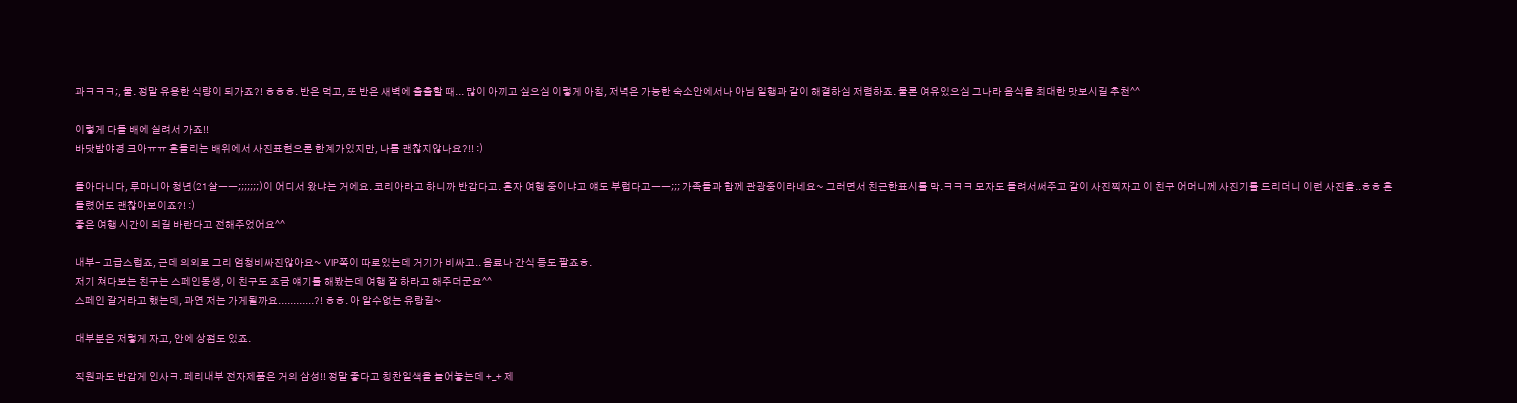과ㅋㅋㅋ;, 물. 정말 유용한 식량이 되가죠?! ㅎㅎㅎ. 반은 먹고, 또 반은 새벽에 출출할 때... 많이 아끼고 싶으심 이렇게 아침, 저녁은 가능한 숙소안에서나 아님 일행과 같이 해결하심 저렴하죠. 물론 여유있으심 그나라 음식을 최대한 맛보시길 추천^^

이렇게 다들 배에 실려서 가죠!!
바닷밤야경 크아ㅠㅠ 흔들리는 배위에서 사진표현으론 한계가있지만, 나름 괜찮지않나요?!! :)

돌아다니다, 루마니아 청년(21살ㅡㅡ;;;;;;;)이 어디서 왔냐는 거에요. 코리아라고 하니까 반갑다고. 혼자 여행 중이냐고 얘도 부럽다고ㅡㅡ;;; 가족들과 함께 관광중이라네요~ 그러면서 친근한표시를 막.ㅋㅋㅋ 모자도 돌려서써주고 같이 사진찍자고 이 친구 어머니께 사진기를 드리더니 이런 사진을..ㅎㅎ 흔들렸어도 괜찮아보이죠?! :)
좋은 여행 시간이 되길 바란다고 전해주었어요^^

내부- 고급스럽죠, 근데 의외로 그리 엄청비싸진않아요~ VIP쪽이 따로있는데 거기가 비싸고.. 음료나 간식 등도 팔죠ㅎ.
저기 쳐다보는 친구는 스페인동생, 이 친구도 조금 얘기를 해봤는데 여행 잘 하라고 해주더군요^^
스페인 갈거라고 했는데, 과연 저는 가게될까요............?! ㅎㅎ. 아 알수없는 유랑길~

대부분은 저렇게 자고, 안에 상점도 있죠.

직원과도 반갑게 인사ㅋ. 페리내부 전자제품은 거의 삼성!! 정말 좋다고 칭찬일색을 늘어놓는데 +_+ 제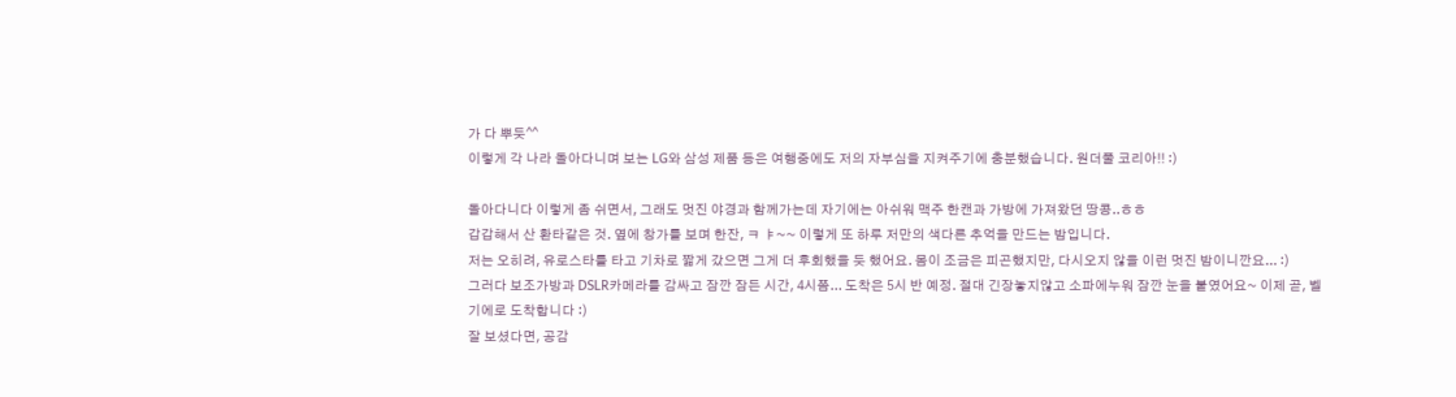가 다 뿌듯^^
이렇게 각 나라 돌아다니며 보는 LG와 삼성 제품 등은 여행중에도 저의 자부심을 지켜주기에 충분했습니다. 원더풀 코리아!! :)

돌아다니다 이렇게 좀 쉬면서, 그래도 멋진 야경과 함께가는데 자기에는 아쉬워 맥주 한캔과 가방에 가져왔던 땅콩..ㅎㅎ
갑갑해서 산 환타같은 것. 옆에 창가를 보며 한잔, ㅋ ㅑ~~ 이렇게 또 하루 저만의 색다른 추억을 만드는 밤입니다.
저는 오히려, 유로스타를 타고 기차로 짧게 갔으면 그게 더 후회했을 듯 했어요. 몸이 조금은 피곤했지만, 다시오지 않을 이런 멋진 밤이니깐요... :)
그러다 보조가방과 DSLR카메라를 감싸고 잠깐 잠든 시간, 4시쯤... 도착은 5시 반 예정. 절대 긴장놓지않고 소파에누워 잠깐 눈을 붙였어요~ 이제 곧, 벨기에로 도착합니다 :)
잘 보셨다면, 공감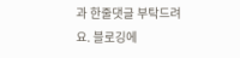과 한줄댓글 부탁드려요. 블로깅에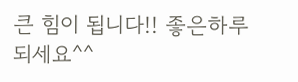큰 힘이 됩니다!! 좋은하루 되세요^^